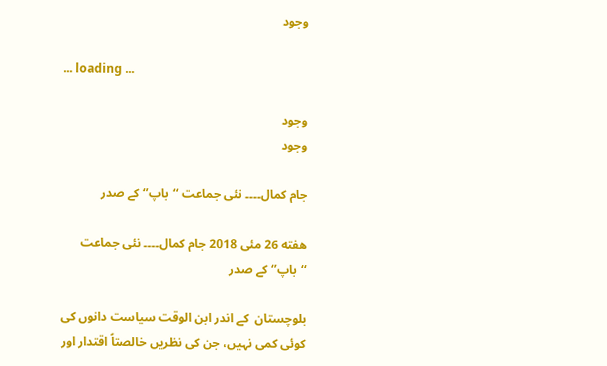وجود

... loading ...

وجود
وجود

جام کمال۔۔۔۔ نئی جماعت ‘‘باپ’‘ کے صدر

هفته 26 مئی 2018 جام کمال۔۔۔۔ نئی جماعت ‘‘باپ’‘ کے صدر

بلوچستان  کے اندر ابن الوقت سیاست دانوں کی کوئی کمی نہیں، جن کی نظریں خالصتاً اقتدار اور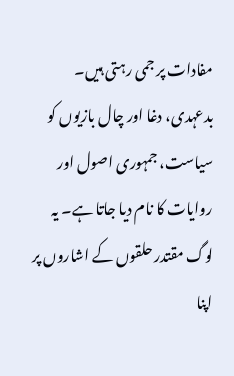مفادات پر جمی رہتی ہیں۔ بدعہدی، دغا اور چال بازیوں کو سیاست، جمہوری اصول اور روایات کا نام دیا جاتا ہے۔ یہ لوگ مقتدر حلقوں کے اشاروں پر اپنا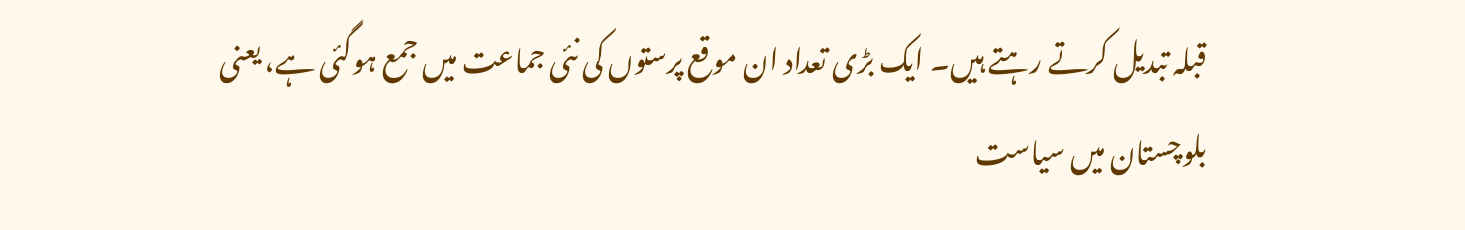قبلہ تبدیل کرتے رہتے ہیں۔ ایک بڑی تعداد ان موقع پرستوں کی نئی جماعت میں جمع ہوگئی ہے، یعنی بلوچستان میں سیاست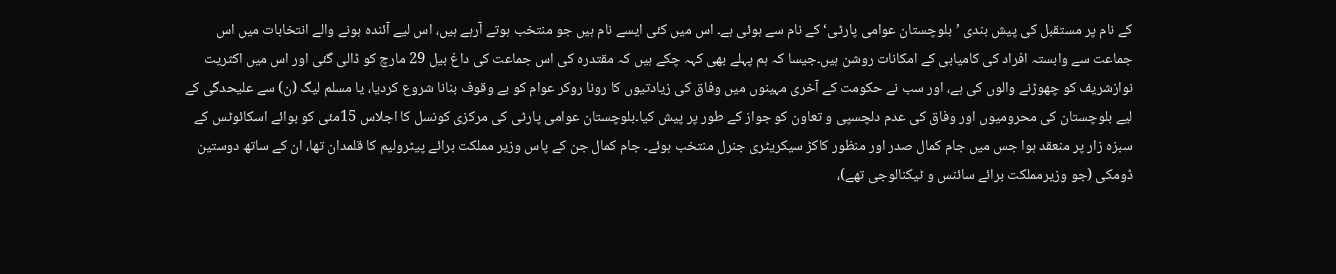کے نام پر مستقبل کی پیش بندی ’بلوچستان عوامی پارٹی‘ کے نام سے ہوئی ہے۔ اس میں کئی ایسے نام ہیں جو منتخب ہوتے آرہے ہیں، اس لیے آئندہ ہونے والے انتخابات میں اس جماعت سے وابستہ افراد کی کامیابی کے امکانات روشن ہیں۔جیسا کہ ہم پہلے بھی کہہ چکے ہیں کہ مقتدرہ کی اس جماعت کی داغ بیل 29 مارچ کو ڈالی گئی اور اس میں اکثریت نوازشریف کو چھوڑنے والوں کی ہے، اور سب نے حکومت کے آخری مہینوں میں وفاق کی زیادتیوں کا رونا روکر عوام کو بے وقوف بنانا شروع کردیا، یا مسلم لیگ (ن) سے علیحدگی کے لیے بلوچستان کی محرومیوں اور وفاق کی عدم دلچسپی و تعاون کو جواز کے طور پر پیش کیا۔بلوچستان عوامی پارٹی کی مرکزی کونسل کا اجلاس 15مئی کو بوائے اسکائوٹس کے سبزہ زار پر منعقد ہوا جس میں جام کمال صدر اور منظور کاکڑ سیکریٹری جنرل منتخب ہوئے۔ جام کمال جن کے پاس وزیر مملکت برائے پیٹرولیم کا قلمدان تھا، ان کے ساتھ دوستین ڈومکی (جو وزیرمملکت برائے سائنس و ٹیکنالوجی تھے)،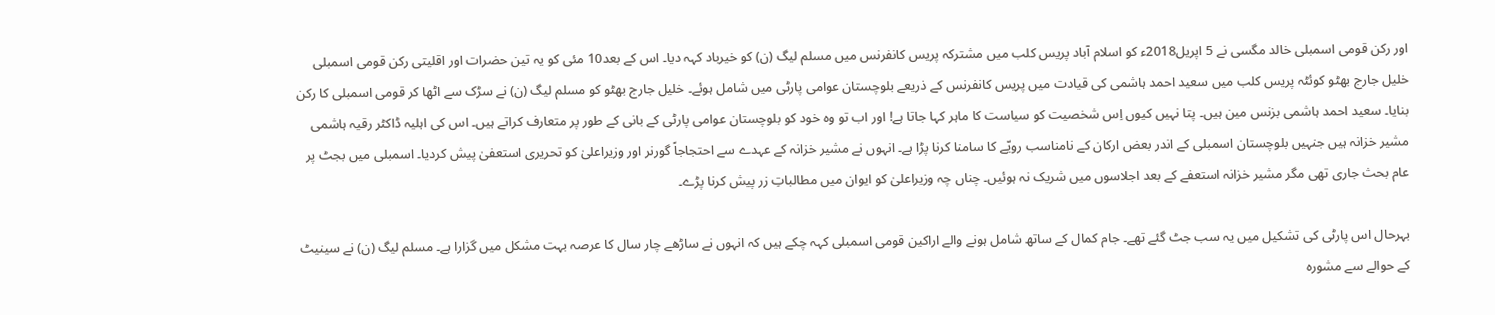اور رکن قومی اسمبلی خالد مگسی نے 5 اپریل2018ء کو اسلام آباد پریس کلب میں مشترکہ پریس کانفرنس میں مسلم لیگ (ن) کو خیرباد کہہ دیا۔ اس کے بعد10 مئی کو یہ تین حضرات اور اقلیتی رکن قومی اسمبلی خلیل جارج بھٹو کوئٹہ پریس کلب میں سعید احمد ہاشمی کی قیادت میں پریس کانفرنس کے ذریعے بلوچستان عوامی پارٹی میں شامل ہوئے۔ خلیل جارج بھٹو کو مسلم لیگ (ن) نے سڑک سے اٹھا کر قومی اسمبلی کا رکن بنایا۔ سعید احمد ہاشمی بزنس مین ہیں۔ پتا نہیں کیوں اِس شخصیت کو سیاست کا ماہر کہا جاتا ہے! اور اب تو وہ خود کو بلوچستان عوامی پارٹی کے بانی کے طور پر متعارف کراتے ہیں۔ اس کی اہلیہ ڈاکٹر رقیہ ہاشمی مشیر خزانہ ہیں جنہیں بلوچستان اسمبلی کے اندر بعض ارکان کے نامناسب رویّے کا سامنا کرنا پڑا ہے۔ انہوں نے مشیر خزانہ کے عہدے سے احتجاجاً گورنر اور وزیراعلیٰ کو تحریری استعفیٰ پیش کردیا۔ اسمبلی میں بجٹ پر عام بحث جاری تھی مگر مشیر خزانہ استعفے کے بعد اجلاسوں میں شریک نہ ہوئیں۔ چناں چہ وزیراعلیٰ کو ایوان میں مطالباتِ زر پیش کرنا پڑے۔

بہرحال اس پارٹی کی تشکیل میں یہ سب جٹ گئے تھے۔ جام کمال کے ساتھ شامل ہونے والے اراکین قومی اسمبلی کہہ چکے ہیں کہ انہوں نے ساڑھے چار سال کا عرصہ بہت مشکل میں گزارا ہے۔ مسلم لیگ (ن) نے سینیٹ کے حوالے سے مشورہ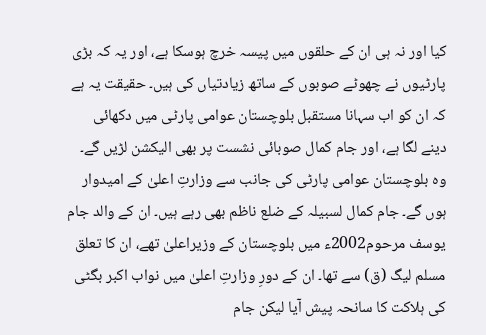کیا اور نہ ہی ان کے حلقوں میں پیسہ خرچ ہوسکا ہے، اور یہ کہ بڑی پارٹیوں نے چھوٹے صوبوں کے ساتھ زیادتیاں کی ہیں۔ حقیقت یہ ہے کہ ان کو اب سہانا مستقبل بلوچستان عوامی پارٹی میں دکھائی دینے لگا ہے، اور جام کمال صوبائی نشست پر بھی الیکشن لڑیں گے۔ وہ بلوچستان عوامی پارٹی کی جانب سے وزارتِ اعلیٰ کے امیدوار ہوں گے۔ جام کمال لسبیلہ کے ضلع ناظم بھی رہے ہیں۔ ان کے والد جام یوسف مرحوم2002ء میں بلوچستان کے وزیراعلیٰ تھے، ان کا تعلق مسلم لیگ (ق) سے تھا۔ ان کے دورِ وزارتِ اعلیٰ میں نواب اکبر بگٹی کی ہلاکت کا سانحہ پیش آیا لیکن جام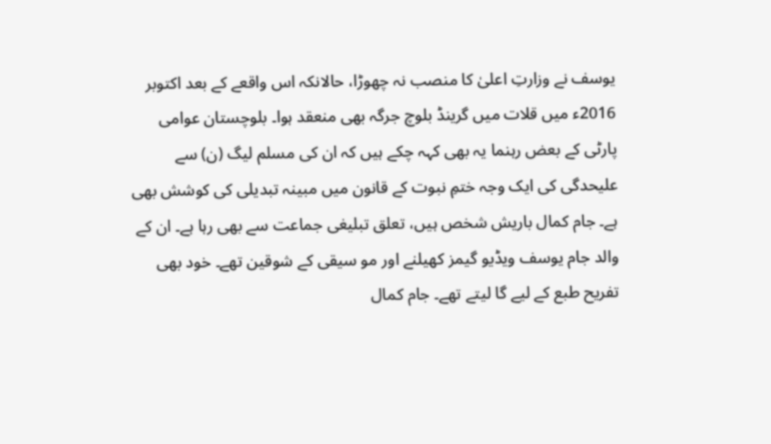یوسف نے وزارتِ اعلیٰ کا منصب نہ چھوڑا، حالانکہ اس واقعے کے بعد اکتوبر 2016ء میں قلات میں گرینڈ بلوچ جرگہ بھی منعقد ہوا۔ بلوچستان عوامی پارٹی کے بعض رہنما یہ بھی کہہ چکے ہیں کہ ان کی مسلم لیگ (ن) سے علیحدگی کی ایک وجہ ختمِ نبوت کے قانون میں مبینہ تبدیلی کی کوشش بھی ہے۔ جام کمال باریش شخص ہیں، تعلق تبلیغی جماعت سے بھی رہا ہے۔ ان کے والد جام یوسف ویڈیو گیمز کھیلنے اور مو سیقی کے شوقین تھے۔ خود بھی تفریح طبع کے لیے گا لیتے تھے۔ جام کمال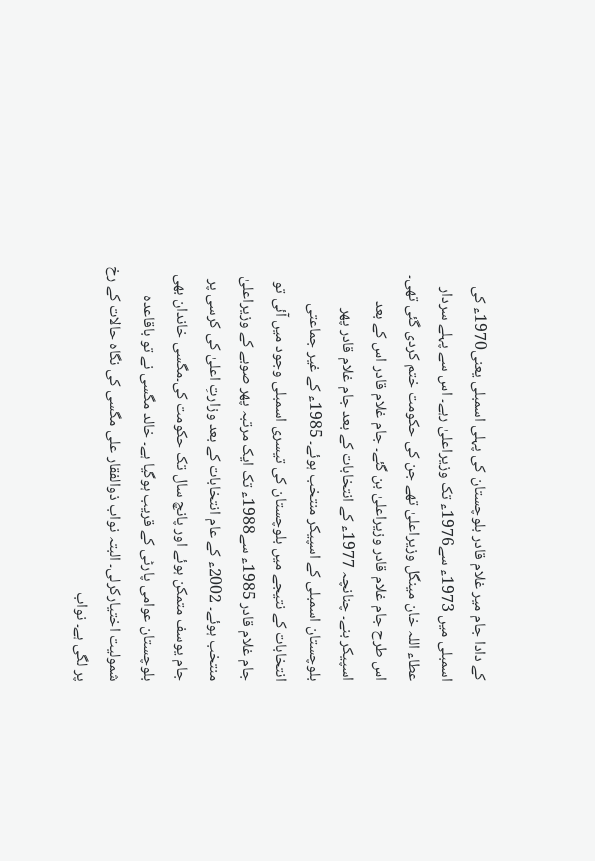کے دادا جام میر غلام قادر بلوچستان کی پہلی اسمبلی یعنی1970ء کی اسمبلی میں 1973ء سے1976ء تک وزیراعلیٰ رہے۔ اس سے پہلے سردار عطاء اللہ خان مینگل وزیراعلیٰ تھے جن کی حکومت ختم کردی گئی تھی۔ اس طرح جام غلام قادر وزیراعلیٰ بن گئے۔ جام غلام قادر اس کے بعد اسپیکر بنے۔ چنانچہ 1977ء کے انتخابات کے بعد جام غلام قادر پھر بلوچستان اسمبلی کے اسپیکر منتخب ہوئے۔ 1985ء کے غیر جماعتی انتخابات کے نتیجے میں بلوچستان کی تیسری اسمبلی وجود میں آئی تو جام غلام قادر 1985ء سے1988ء تک ایک مرتبہ پھر صوبے کے وزیراعلیٰ منتخب ہوئے۔ 2002ء کے عام انتخابات کے بعد وزارتِ اعلیٰ کی کرسی پر جام یوسف متمکن ہوئے اور پانچ سال تک حکومت کی۔مگسی خاندان بھی بلوچستان عوامی پارٹی کے قریب ہوگیا ہے۔ خالد مگسی نے تو باقاعدہ شمولیت اختیارکرلی۔ البتہ نواب ذوالفقار علی مگسی کی نگاہ حالات کے رخ پر لگی ہے۔ نواب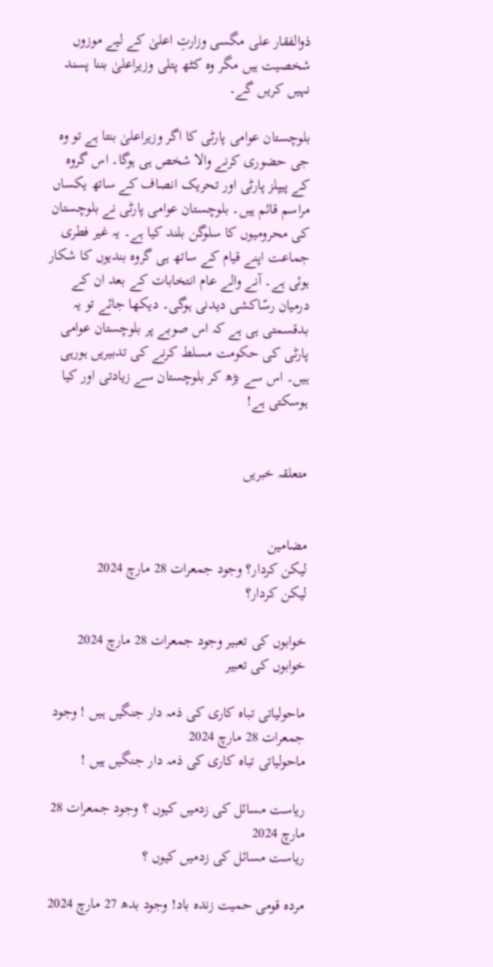ذوالفقار علی مگسی وزارتِ اعلیٰ کے لیے موزوں شخصیت ہیں مگر وہ کٹھ پتلی وزیراعلیٰ بننا پسند نہیں کریں گے۔

بلوچستان عوامی پارٹی کا اگر وزیراعلیٰ بنتا ہے تو وہ جی حضوری کرنے والا شخص ہی ہوگا۔ اس گروہ کے پیپلز پارٹی اور تحریک انصاف کے ساتھ یکساں مراسم قائم ہیں۔ بلوچستان عوامی پارٹی نے بلوچستان کی محرومیوں کا سلوگن بلند کیا ہے۔ یہ غیر فطری جماعت اپنے قیام کے ساتھ ہی گروہ بندیوں کا شکار ہوئی ہے۔ آنے والے عام انتخابات کے بعد ان کے درمیان رسّاکشی دیدنی ہوگی۔ دیکھا جائے تو یہ بدقسمتی ہی ہے کہ اس صوبے پر بلوچستان عوامی پارٹی کی حکومت مسلط کرنے کی تدبیریں ہورہی ہیں۔ اس سے بڑھ کر بلوچستان سے زیادتی اور کیا ہوسکتی ہے!


متعلقہ خبریں


مضامین
لیکن کردار؟ وجود جمعرات 28 مارچ 2024
لیکن کردار؟

خوابوں کی تعبیر وجود جمعرات 28 مارچ 2024
خوابوں کی تعبیر

ماحولیاتی تباہ کاری کی ذمہ دار جنگیں ہیں ! وجود جمعرات 28 مارچ 2024
ماحولیاتی تباہ کاری کی ذمہ دار جنگیں ہیں !

ریاست مسائل کی زدمیں کیوں ؟ وجود جمعرات 28 مارچ 2024
ریاست مسائل کی زدمیں کیوں ؟

مردہ قومی حمیت زندہ باد! وجود بدھ 27 مارچ 2024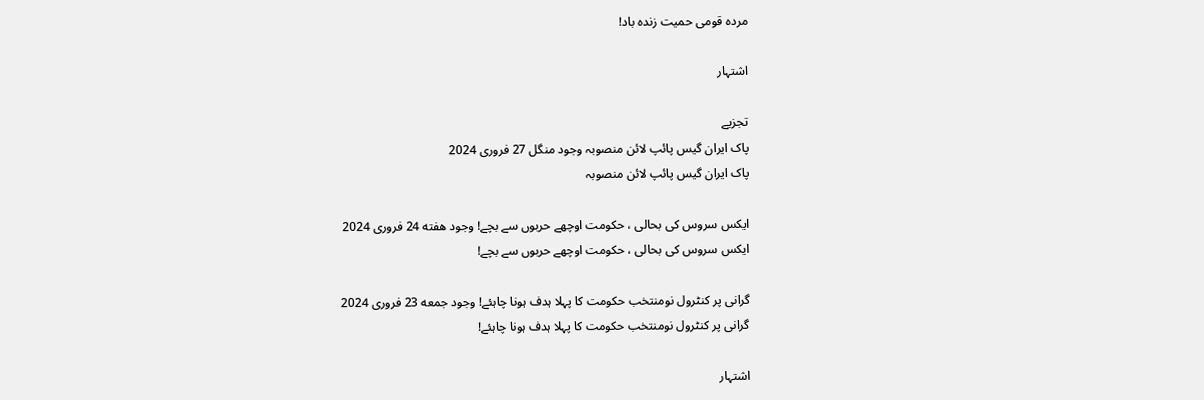مردہ قومی حمیت زندہ باد!

اشتہار

تجزیے
پاک ایران گیس پائپ لائن منصوبہ وجود منگل 27 فروری 2024
پاک ایران گیس پائپ لائن منصوبہ

ایکس سروس کی بحالی ، حکومت اوچھے حربوں سے بچے! وجود هفته 24 فروری 2024
ایکس سروس کی بحالی ، حکومت اوچھے حربوں سے بچے!

گرانی پر کنٹرول نومنتخب حکومت کا پہلا ہدف ہونا چاہئے! وجود جمعه 23 فروری 2024
گرانی پر کنٹرول نومنتخب حکومت کا پہلا ہدف ہونا چاہئے!

اشتہار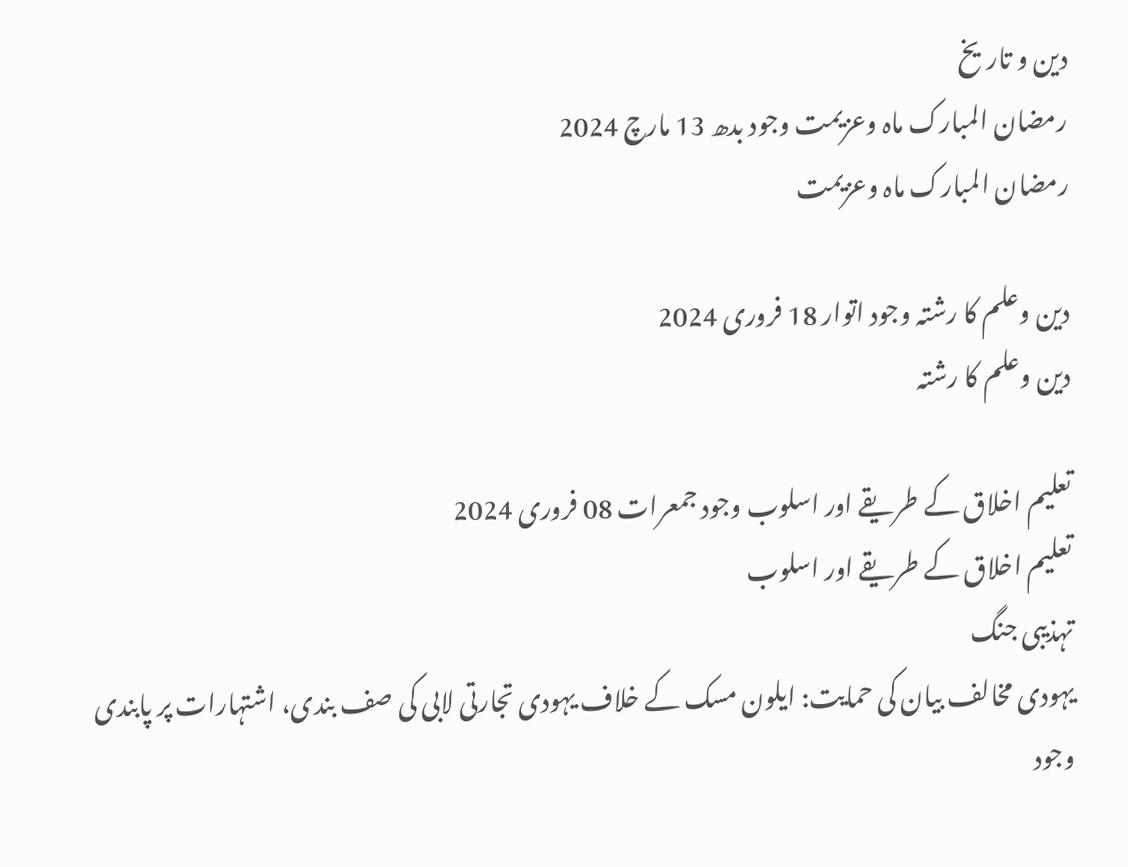دین و تاریخ
رمضان المبارک ماہ وعزیمت وجود بدھ 13 مارچ 2024
رمضان المبارک ماہ وعزیمت

دین وعلم کا رشتہ وجود اتوار 18 فروری 2024
دین وعلم کا رشتہ

تعلیم اخلاق کے طریقے اور اسلوب وجود جمعرات 08 فروری 2024
تعلیم اخلاق کے طریقے اور اسلوب
تہذیبی جنگ
یہودی مخالف بیان کی حمایت: ایلون مسک کے خلاف یہودی تجارتی لابی کی صف بندی، اشتہارات پر پابندی وجود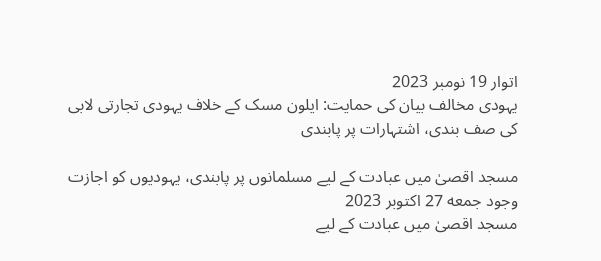اتوار 19 نومبر 2023
یہودی مخالف بیان کی حمایت: ایلون مسک کے خلاف یہودی تجارتی لابی کی صف بندی، اشتہارات پر پابندی

مسجد اقصیٰ میں عبادت کے لیے مسلمانوں پر پابندی، یہودیوں کو اجازت وجود جمعه 27 اکتوبر 2023
مسجد اقصیٰ میں عبادت کے لیے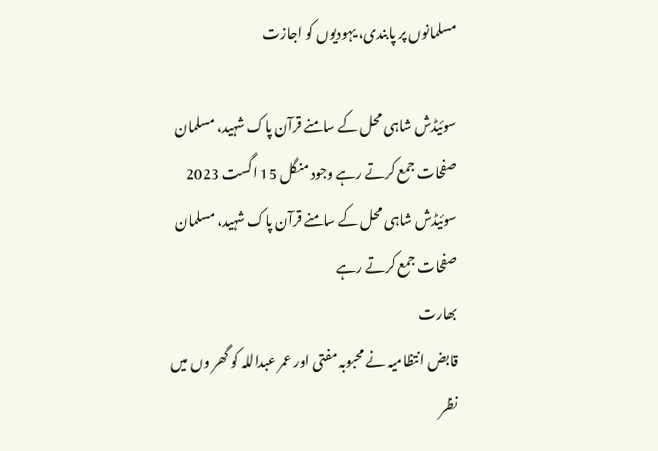مسلمانوں پر پابندی، یہودیوں کو اجازت

سوئیڈش شاہی محل کے سامنے قرآن پاک شہید، مسلمان صفحات جمع کرتے رہے وجود منگل 15 اگست 2023
سوئیڈش شاہی محل کے سامنے قرآن پاک شہید، مسلمان صفحات جمع کرتے رہے
بھارت
قابض انتظامیہ نے محبوبہ مفتی اور عمر عبداللہ کو گھر وں میں نظر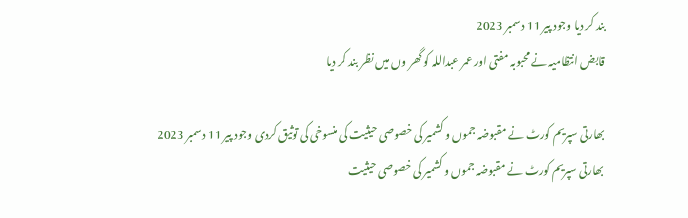بند کر دیا وجود پیر 11 دسمبر 2023
قابض انتظامیہ نے محبوبہ مفتی اور عمر عبداللہ کو گھر وں میں نظر بند کر دیا

بھارتی سپریم کورٹ نے مقبوضہ جموں و کشمیر کی خصوصی حیثیت کی منسوخی کی توثیق کردی وجود پیر 11 دسمبر 2023
بھارتی سپریم کورٹ نے مقبوضہ جموں و کشمیر کی خصوصی حیثیت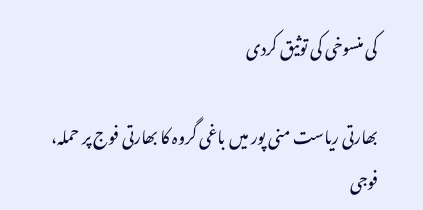کی منسوخی کی توثیق کردی

بھارتی ریاست منی پور میں باغی گروہ کا بھارتی فوج پر حملہ، فوجی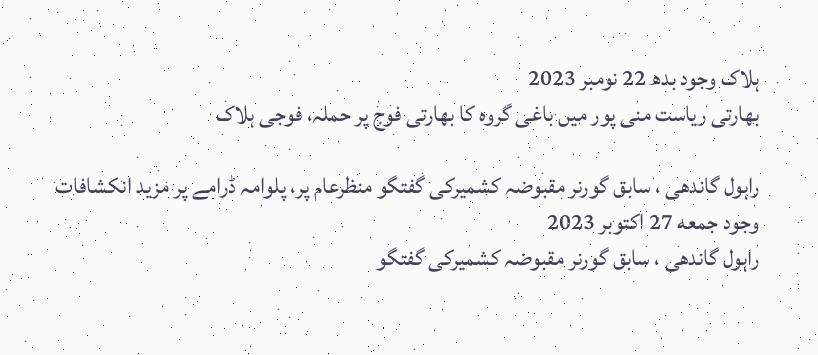ہلاک وجود بدھ 22 نومبر 2023
بھارتی ریاست منی پور میں باغی گروہ کا بھارتی فوج پر حملہ، فوجی ہلاک

راہول گاندھی ، سابق گورنر مقبوضہ کشمیرکی گفتگو منظرعام پر، پلوامہ ڈرامے پر مزید انکشافات وجود جمعه 27 اکتوبر 2023
راہول گاندھی ، سابق گورنر مقبوضہ کشمیرکی گفتگو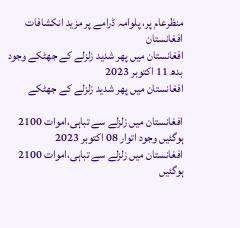منظرعام پر، پلوامہ ڈرامے پر مزید انکشافات
افغانستان
افغانستان میں پھر شدید زلزلے کے جھٹکے وجود بدھ 11 اکتوبر 2023
افغانستان میں پھر شدید زلزلے کے جھٹکے

افغانستان میں زلزلے سے تباہی،اموات 2100 ہوگئیں وجود اتوار 08 اکتوبر 2023
افغانستان میں زلزلے سے تباہی،اموات 2100 ہوگئیں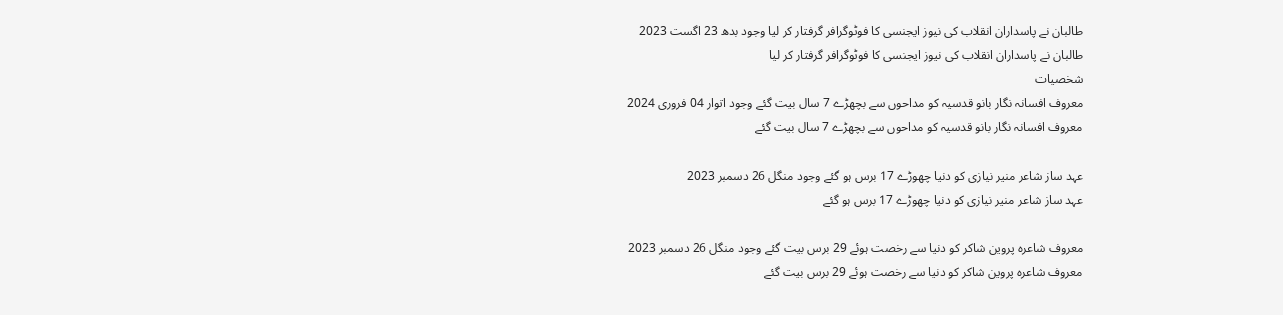طالبان نے پاسداران انقلاب کی نیوز ایجنسی کا فوٹوگرافر گرفتار کر لیا وجود بدھ 23 اگست 2023
طالبان نے پاسداران انقلاب کی نیوز ایجنسی کا فوٹوگرافر گرفتار کر لیا
شخصیات
معروف افسانہ نگار بانو قدسیہ کو مداحوں سے بچھڑے 7 سال بیت گئے وجود اتوار 04 فروری 2024
معروف افسانہ نگار بانو قدسیہ کو مداحوں سے بچھڑے 7 سال بیت گئے

عہد ساز شاعر منیر نیازی کو دنیا چھوڑے 17 برس ہو گئے وجود منگل 26 دسمبر 2023
عہد ساز شاعر منیر نیازی کو دنیا چھوڑے 17 برس ہو گئے

معروف شاعرہ پروین شاکر کو دنیا سے رخصت ہوئے 29 برس بیت گئے وجود منگل 26 دسمبر 2023
معروف شاعرہ پروین شاکر کو دنیا سے رخصت ہوئے 29 برس بیت گئے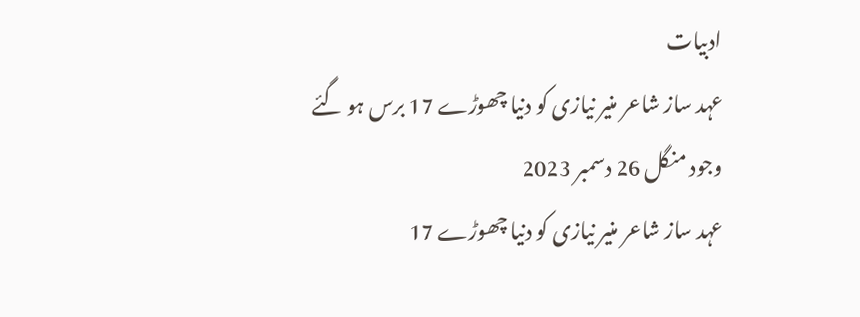ادبیات
عہد ساز شاعر منیر نیازی کو دنیا چھوڑے 17 برس ہو گئے وجود منگل 26 دسمبر 2023
عہد ساز شاعر منیر نیازی کو دنیا چھوڑے 17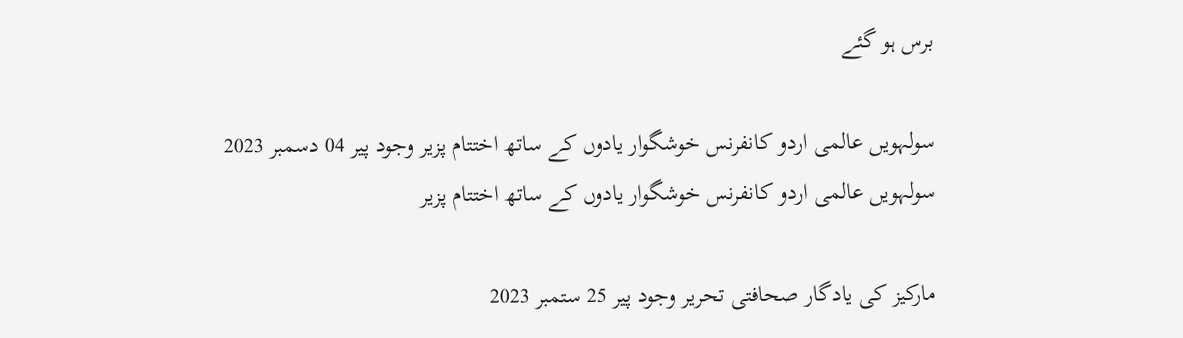برس ہو گئے

سولہویں عالمی اردو کانفرنس خوشگوار یادوں کے ساتھ اختتام پزیر وجود پیر 04 دسمبر 2023
سولہویں عالمی اردو کانفرنس خوشگوار یادوں کے ساتھ اختتام پزیر

مارکیز کی یادگار صحافتی تحریر وجود پیر 25 ستمبر 2023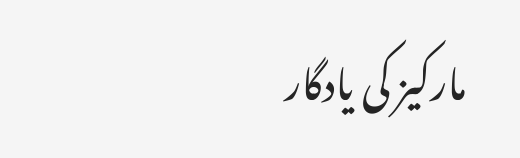مارکیز کی یادگار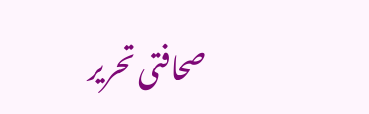صحافتی تحریر